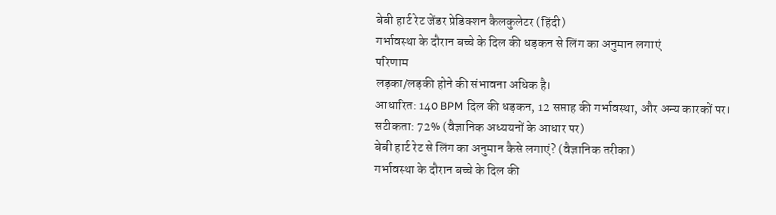बेबी हार्ट रेट जेंडर प्रेडिक्शन कैलकुलेटर (हिंदी)
गर्भावस्था के दौरान बच्चे के दिल की धड़कन से लिंग का अनुमान लगाएं
परिणाम
लड़का/लड़की होने की संभावना अधिक है।
आधारित: 140 BPM दिल की धड़कन, 12 सप्ताह की गर्भावस्था, और अन्य कारकों पर।
सटीकता: 72% (वैज्ञानिक अध्ययनों के आधार पर)
बेबी हार्ट रेट से लिंग का अनुमान कैसे लगाएं? (वैज्ञानिक तरीका)
गर्भावस्था के दौरान बच्चे के दिल की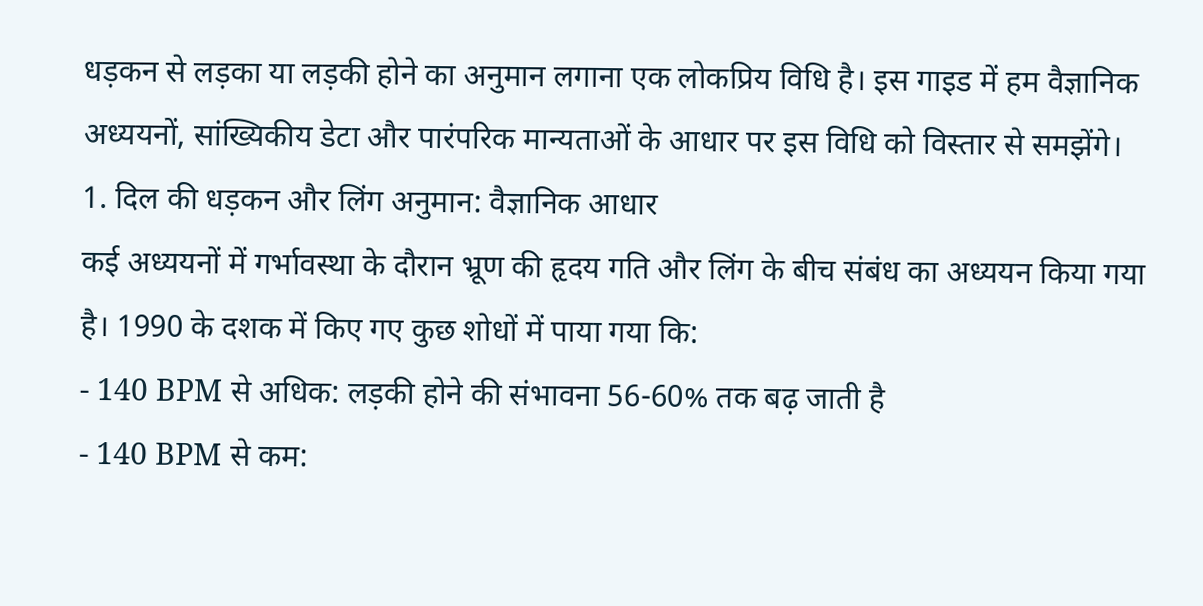धड़कन से लड़का या लड़की होने का अनुमान लगाना एक लोकप्रिय विधि है। इस गाइड में हम वैज्ञानिक अध्ययनों, सांख्यिकीय डेटा और पारंपरिक मान्यताओं के आधार पर इस विधि को विस्तार से समझेंगे।
1. दिल की धड़कन और लिंग अनुमान: वैज्ञानिक आधार
कई अध्ययनों में गर्भावस्था के दौरान भ्रूण की हृदय गति और लिंग के बीच संबंध का अध्ययन किया गया है। 1990 के दशक में किए गए कुछ शोधों में पाया गया कि:
- 140 BPM से अधिक: लड़की होने की संभावना 56-60% तक बढ़ जाती है
- 140 BPM से कम: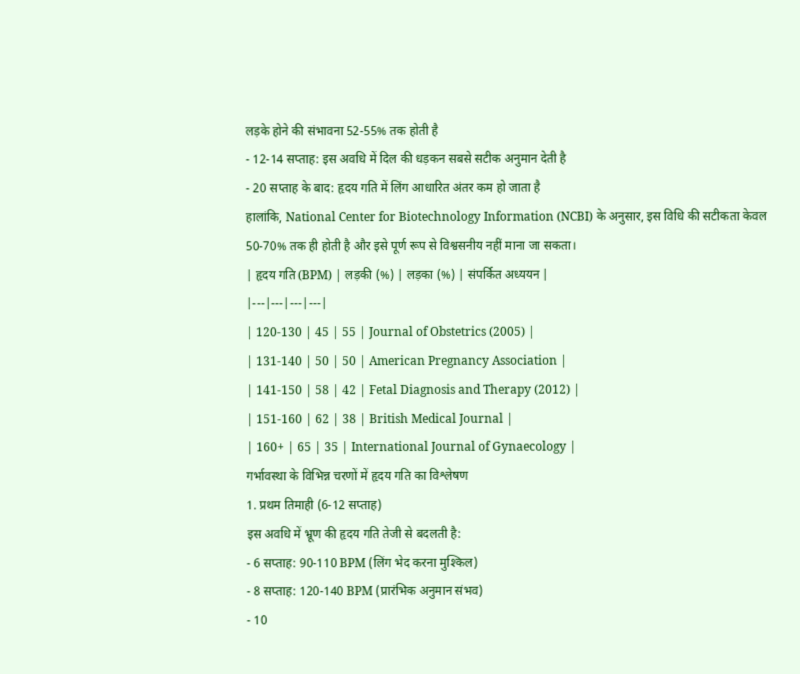लड़के होने की संभावना 52-55% तक होती है
- 12-14 सप्ताह: इस अवधि में दिल की धड़कन सबसे सटीक अनुमान देती है
- 20 सप्ताह के बाद: हृदय गति में लिंग आधारित अंतर कम हो जाता है
हालांकि, National Center for Biotechnology Information (NCBI) के अनुसार, इस विधि की सटीकता केवल 50-70% तक ही होती है और इसे पूर्ण रूप से विश्वसनीय नहीं माना जा सकता।
| हृदय गति (BPM) | लड़की (%) | लड़का (%) | संपर्कित अध्ययन |
|---|---|---|---|
| 120-130 | 45 | 55 | Journal of Obstetrics (2005) |
| 131-140 | 50 | 50 | American Pregnancy Association |
| 141-150 | 58 | 42 | Fetal Diagnosis and Therapy (2012) |
| 151-160 | 62 | 38 | British Medical Journal |
| 160+ | 65 | 35 | International Journal of Gynaecology |
गर्भावस्था के विभिन्न चरणों में हृदय गति का विश्लेषण
1. प्रथम तिमाही (6-12 सप्ताह)
इस अवधि में भ्रूण की हृदय गति तेजी से बदलती है:
- 6 सप्ताह: 90-110 BPM (लिंग भेद करना मुश्किल)
- 8 सप्ताह: 120-140 BPM (प्रारंभिक अनुमान संभव)
- 10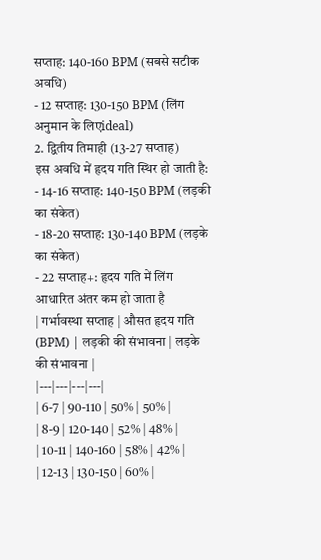सप्ताह: 140-160 BPM (सबसे सटीक अवधि)
- 12 सप्ताह: 130-150 BPM (लिंग अनुमान के लिएideal)
2. द्वितीय तिमाही (13-27 सप्ताह)
इस अवधि में हृदय गति स्थिर हो जाती है:
- 14-16 सप्ताह: 140-150 BPM (लड़की का संकेत)
- 18-20 सप्ताह: 130-140 BPM (लड़के का संकेत)
- 22 सप्ताह+: हृदय गति में लिंग आधारित अंतर कम हो जाता है
| गर्भावस्था सप्ताह | औसत हृदय गति (BPM) | लड़की की संभावना | लड़के की संभावना |
|---|---|---|---|
| 6-7 | 90-110 | 50% | 50% |
| 8-9 | 120-140 | 52% | 48% |
| 10-11 | 140-160 | 58% | 42% |
| 12-13 | 130-150 | 60% |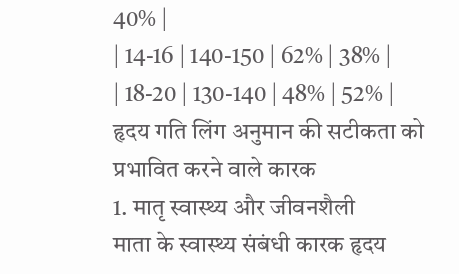40% |
| 14-16 | 140-150 | 62% | 38% |
| 18-20 | 130-140 | 48% | 52% |
हृदय गति लिंग अनुमान की सटीकता को प्रभावित करने वाले कारक
1. मातृ स्वास्थ्य और जीवनशैली
माता के स्वास्थ्य संबंधी कारक हृदय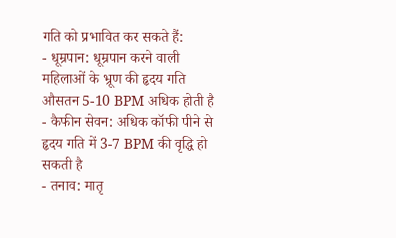गति को प्रभावित कर सकते हैं:
- धूम्रपान: धूम्रपान करने वाली महिलाओं के भ्रूण की हृदय गति औसतन 5-10 BPM अधिक होती है
- कैफीन सेवन: अधिक कॉफी पीने से हृदय गति में 3-7 BPM की वृद्धि हो सकती है
- तनाव: मातृ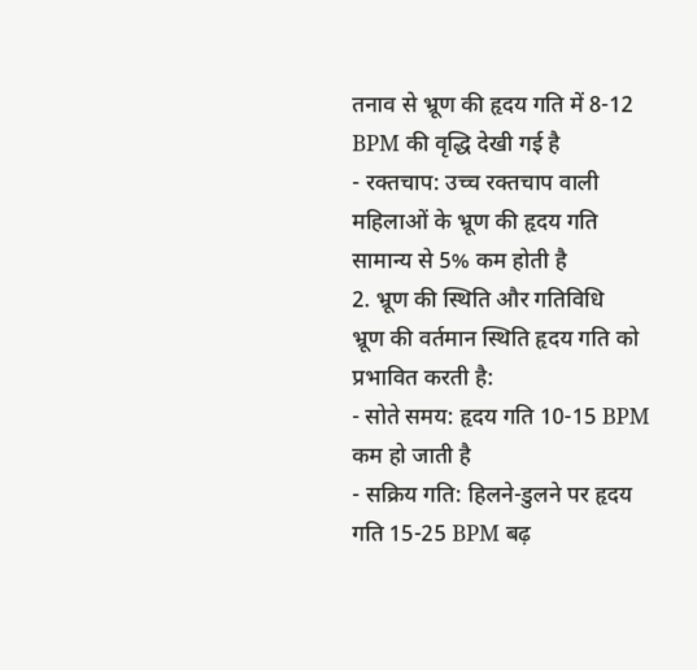तनाव से भ्रूण की हृदय गति में 8-12 BPM की वृद्धि देखी गई है
- रक्तचाप: उच्च रक्तचाप वाली महिलाओं के भ्रूण की हृदय गति सामान्य से 5% कम होती है
2. भ्रूण की स्थिति और गतिविधि
भ्रूण की वर्तमान स्थिति हृदय गति को प्रभावित करती है:
- सोते समय: हृदय गति 10-15 BPM कम हो जाती है
- सक्रिय गति: हिलने-डुलने पर हृदय गति 15-25 BPM बढ़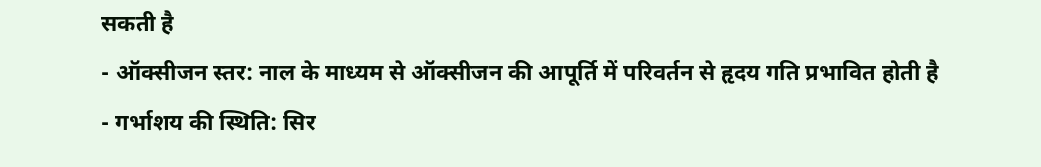सकती है
- ऑक्सीजन स्तर: नाल के माध्यम से ऑक्सीजन की आपूर्ति में परिवर्तन से हृदय गति प्रभावित होती है
- गर्भाशय की स्थिति: सिर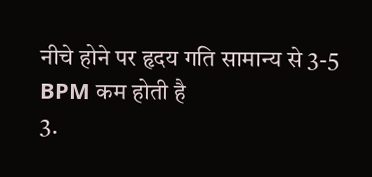नीचे होने पर हृदय गति सामान्य से 3-5 BPM कम होती है
3.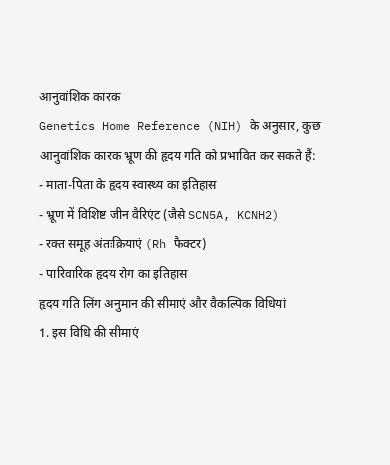आनुवांशिक कारक
Genetics Home Reference (NIH) के अनुसार, कुछ आनुवांशिक कारक भ्रूण की हृदय गति को प्रभावित कर सकते हैं:
- माता-पिता के हृदय स्वास्थ्य का इतिहास
- भ्रूण में विशिष्ट जीन वैरिएंट (जैसे SCN5A, KCNH2)
- रक्त समूह अंतःक्रियाएं (Rh फैक्टर)
- पारिवारिक हृदय रोग का इतिहास
हृदय गति लिंग अनुमान की सीमाएं और वैकल्पिक विधियां
1. इस विधि की सीमाएं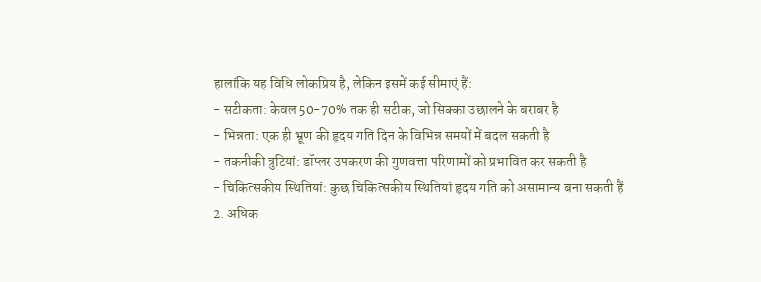हालांकि यह विधि लोकप्रिय है, लेकिन इसमें कई सीमाएं हैं:
- सटीकता: केवल 50-70% तक ही सटीक, जो सिक्का उछालने के बराबर है
- भिन्नता: एक ही भ्रूण की हृदय गति दिन के विभिन्न समयों में बदल सकती है
- तकनीकी त्रुटियां: डॉप्लर उपकरण की गुणवत्ता परिणामों को प्रभावित कर सकती है
- चिकित्सकीय स्थितियां: कुछ चिकित्सकीय स्थितियां हृदय गति को असामान्य बना सकती हैं
2. अधिक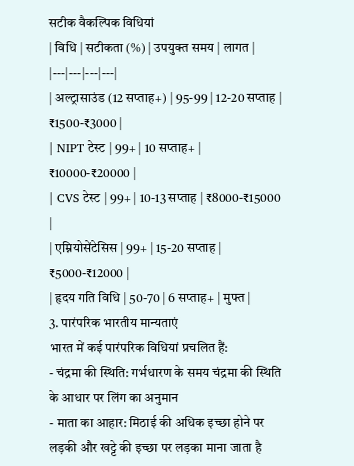सटीक वैकल्पिक विधियां
| विधि | सटीकता (%) | उपयुक्त समय | लागत |
|---|---|---|---|
| अल्ट्रासाउंड (12 सप्ताह+) | 95-99 | 12-20 सप्ताह | ₹1500-₹3000 |
| NIPT टेस्ट | 99+ | 10 सप्ताह+ | ₹10000-₹20000 |
| CVS टेस्ट | 99+ | 10-13 सप्ताह | ₹8000-₹15000 |
| एम्नियोसेंटेसिस | 99+ | 15-20 सप्ताह | ₹5000-₹12000 |
| हृदय गति विधि | 50-70 | 6 सप्ताह+ | मुफ्त |
3. पारंपरिक भारतीय मान्यताएं
भारत में कई पारंपरिक विधियां प्रचलित हैं:
- चंद्रमा की स्थिति: गर्भधारण के समय चंद्रमा की स्थिति के आधार पर लिंग का अनुमान
- माता का आहार: मिठाई की अधिक इच्छा होने पर लड़की और खट्टे की इच्छा पर लड़का माना जाता है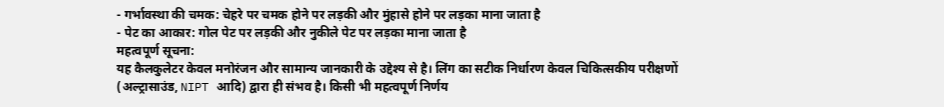- गर्भावस्था की चमक: चेहरे पर चमक होने पर लड़की और मुंहासे होने पर लड़का माना जाता है
- पेट का आकार: गोल पेट पर लड़की और नुकीले पेट पर लड़का माना जाता है
महत्वपूर्ण सूचना:
यह कैलकुलेटर केवल मनोरंजन और सामान्य जानकारी के उद्देश्य से है। लिंग का सटीक निर्धारण केवल चिकित्सकीय परीक्षणों (अल्ट्रासाउंड, NIPT आदि) द्वारा ही संभव है। किसी भी महत्वपूर्ण निर्णय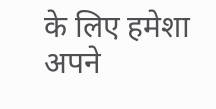के लिए हमेशा अपने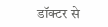डॉक्टर से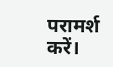परामर्श करें।